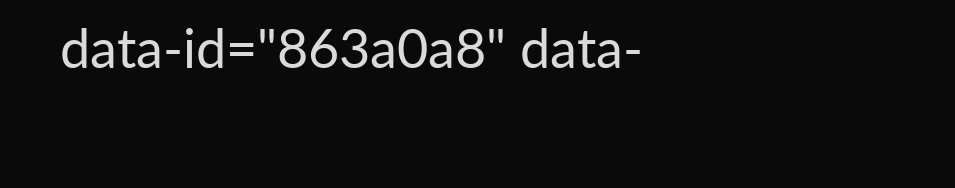data-id="863a0a8" data-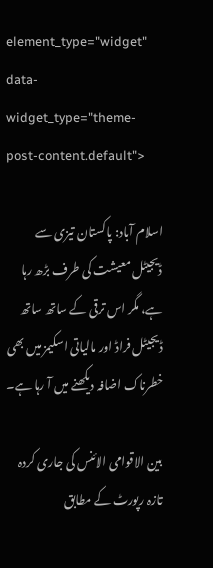element_type="widget" data-widget_type="theme-post-content.default">

اسلام آباد: پاکستان تیزی سے ڈیجیٹل معیشت کی طرف بڑھ رہا ہے، مگر اس ترقی کے ساتھ ساتھ ڈیجیٹل فراڈ اور مالیاتی اسکیمز میں بھی خطرناک اضافہ دیکھنے میں آ رہا ہے۔

بین الاقوامی الائنس کی جاری کردہ تازہ رپورٹ کے مطابق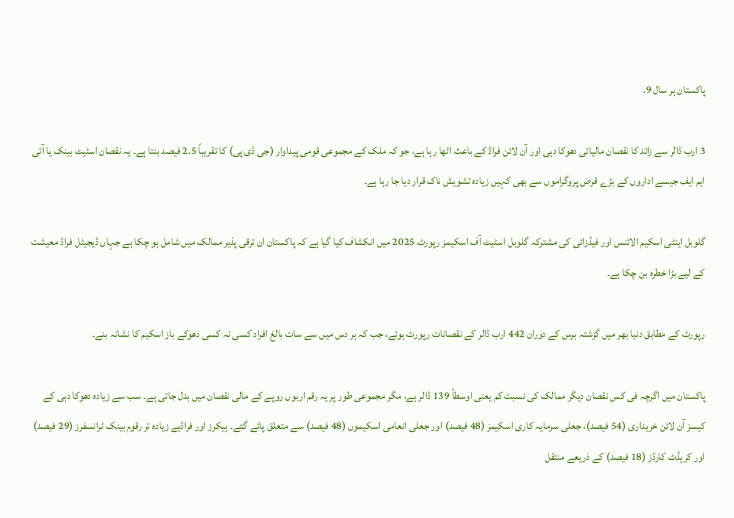پاکستان ہر سال 9.

3 ارب ڈالر سے زائد کا نقصان مالیاتی دھوکا دہی اور آن لائن فراڈ کے باعث اٹھا رہا ہے، جو کہ ملک کے مجموعی قومی پیداوار (جی ڈی پی) کا تقریباً 2.5 فیصد بنتا ہے۔ یہ نقصان اسٹیٹ بینک یا آئی ایم ایف جیسے اداروں کے بڑے قرض پروگراموں سے بھی کہیں زیادہ تشویش ناک قرار دیا جا رہا ہے۔

گلوبل اینٹی اسکیم الائنس اور فیڈزائی کی مشترکہ گلوبل اسٹیٹ آف اسکیمز رپورٹ 2025 میں انکشاف کیا گیا ہے کہ پاکستان ان ترقی پذیر ممالک میں شامل ہو چکا ہے جہاں ڈیجیٹل فراڈ معیشت کے لیے بڑا خطرہ بن چکا ہے۔

رپورٹ کے مطابق دنیا بھر میں گزشتہ برس کے دوران 442 ارب ڈالر کے نقصانات رپورٹ ہوئے، جب کہ ہر دس میں سے سات بالغ افراد کسی نہ کسی دھوکے باز اسکیم کا نشانہ بنے۔

پاکستان میں اگرچہ فی کس نقصان دیگر ممالک کی نسبت کم یعنی اوسطاً 139 ڈالر ہے، مگر مجموعی طور پر یہ رقم اربوں روپے کے مالی نقصان میں بدل جاتی ہے۔ سب سے زیادہ دھوکا دہی کے کیسز آن لائن خریداری (54 فیصد)، جعلی سرمایہ کاری اسکیمز (48 فیصد) اور جعلی انعامی اسکیموں (48 فیصد) سے متعلق پائے گئے۔ ہیکرز اور فراڈیے زیادہ تر رقوم بینک ٹرانسفرز (29 فیصد) اور کریڈٹ کارڈز (18 فیصد) کے ذریعے منتقل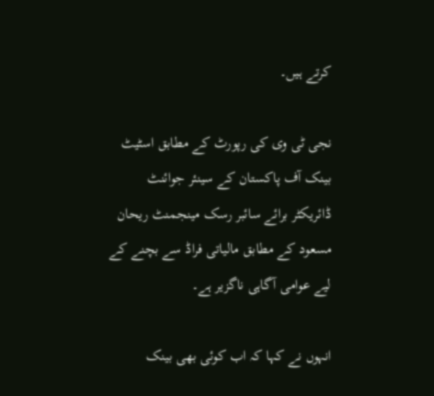کرتے ہیں۔

نجی ٹی وی کی رپورٹ کے مطابق اسٹیٹ بینک آف پاکستان کے سینئر جوائنٹ ڈائریکٹر برائے سائبر رسک مینجمنٹ ریحان مسعود کے مطابق مالیاتی فراڈ سے بچنے کے لیے عوامی آگاہی ناگزیر ہے۔

انہوں نے کہا کہ اب کوئی بھی بینک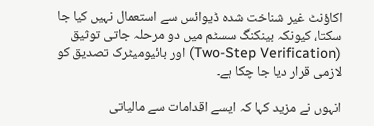اکاؤنٹ غیر شناخت شدہ ڈیوائس سے استعمال نہیں کیا جا سکتا، کیونکہ بینکنگ سسٹم میں دو مرحلہ جاتی توثیق (Two-Step Verification) اور بائیومیٹرک تصدیق کو لازمی قرار دیا جا چکا ہے۔

انہوں نے مزید کہا کہ ایسے اقدامات سے مالیاتی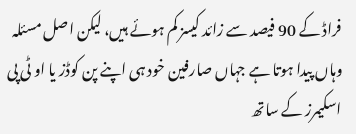فراڈ کے 90 فیصد سے زائد کیسز کم ہوئے ہیں، لیکن اصل مسئلہ وہاں پیدا ہوتا ہے جہاں صارفین خود ہی اپنے پن کوڈز یا او ٹی پی اسکیمرز کے ساتھ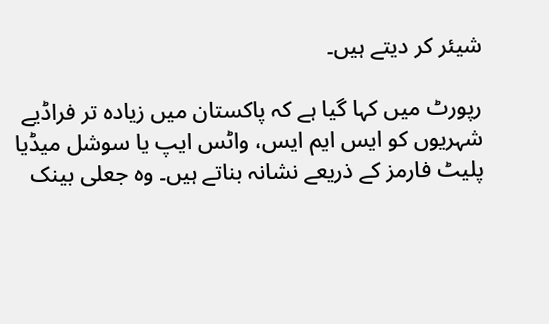شیئر کر دیتے ہیں۔

رپورٹ میں کہا گیا ہے کہ پاکستان میں زیادہ تر فراڈیے شہریوں کو ایس ایم ایس، واٹس ایپ یا سوشل میڈیا پلیٹ فارمز کے ذریعے نشانہ بناتے ہیں۔ وہ جعلی بینک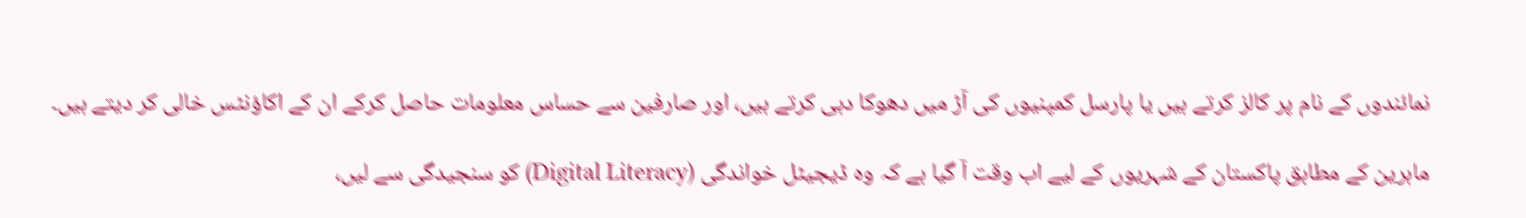نمائندوں کے نام پر کالز کرتے ہیں یا پارسل کمپنیوں کی آڑ میں دھوکا دہی کرتے ہیں، اور صارفین سے حساس معلومات حاصل کرکے ان کے اکاؤنٹس خالی کر دیتے ہیں۔

ماہرین کے مطابق پاکستان کے شہریوں کے لیے اب وقت آ گیا ہے کہ وہ ڈیجیٹل خواندگی (Digital Literacy) کو سنجیدگی سے لیں،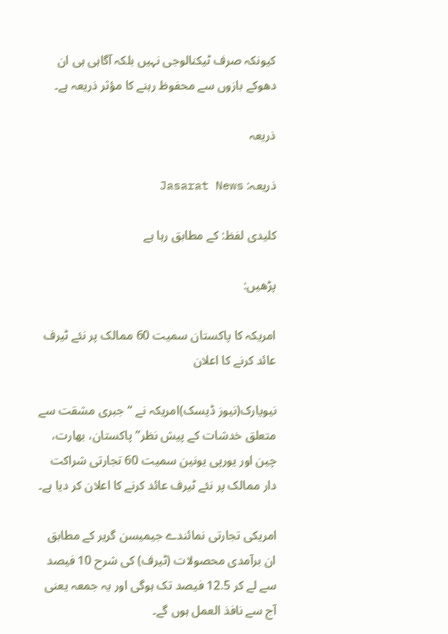کیونکہ صرف ٹیکنالوجی نہیں بلکہ آگاہی ہی ان دھوکے بازوں سے محفوظ رہنے کا مؤثر ذریعہ ہے۔

ذریعہ

ذریعہ: Jasarat News

کلیدی لفظ: کے مطابق رہا ہے

پڑھیں:

امریکہ کا پاکستان سمیت 60 ممالک پر نئے ٹیرف عائد کرنے کا اعلان

نیویارک(نیوز ڈیسک)امریکہ نے “جبری مشقت سے متعلق خدشات کے پیش نظر” پاکستان، بھارت، چین اور یورپی یونین سمیت 60 تجارتی شراکت دار ممالک پر نئے ٹیرف عائد کرنے کا اعلان کر دیا ہے۔

امریکی تجارتی نمائندے جیمیسن گریر کے مطابق ان برآمدی محصولات (ٹیرف) کی شرح 10 فیصد سے لے کر 12.5 فیصد تک ہوگی اور یہ جمعہ یعنی آج سے نافذ العمل ہوں گے۔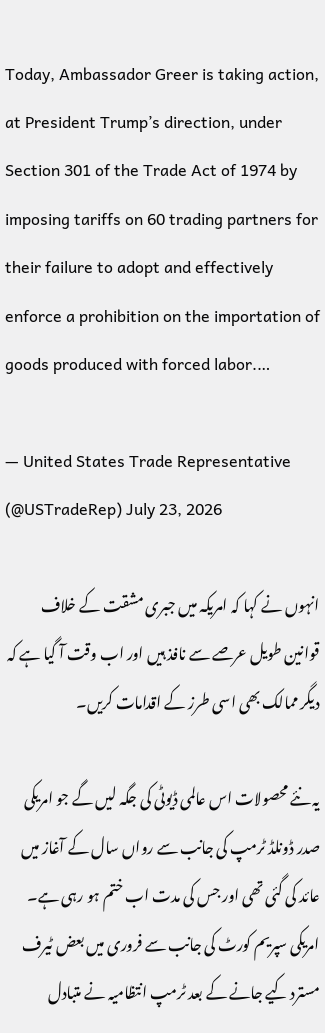Today, Ambassador Greer is taking action, at President Trump’s direction, under Section 301 of the Trade Act of 1974 by imposing tariffs on 60 trading partners for their failure to adopt and effectively enforce a prohibition on the importation of goods produced with forced labor.…

— United States Trade Representative (@USTradeRep) July 23, 2026

انہوں نے کہا کہ امریکہ میں جبری مشقت کے خلاف قوانین طویل عرصے سے نافذ ہیں اور اب وقت آ گیا ہے کہ دیگر ممالک بھی اسی طرز کے اقدامات کریں۔

یہ نئے محصولات اس عالمی ڈیوٹی کی جگہ لیں گے جو امریکی صدر ڈونلڈ ٹرمپ کی جانب سے رواں سال کے آغاز میں عائد کی گئی تھی اور جس کی مدت اب ختم ہو رہی ہے۔ امریکی سپریم کورٹ کی جانب سے فروری میں بعض ٹیرف مسترد کیے جانے کے بعد ٹرمپ انتظامیہ نے متبادل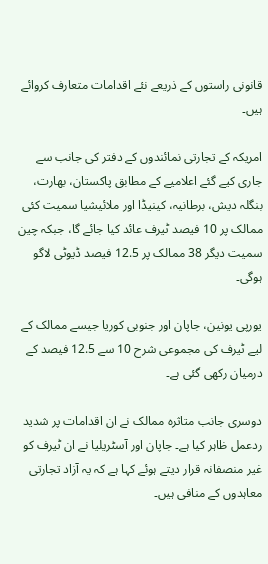قانونی راستوں کے ذریعے نئے اقدامات متعارف کروائے ہیں۔

امریکہ کے تجارتی نمائندوں کے دفتر کی جانب سے جاری کیے گئے اعلامیے کے مطابق پاکستان، بھارت، بنگلہ دیش، برطانیہ، کینیڈا اور ملائیشیا سمیت کئی ممالک پر 10 فیصد ٹیرف عائد کیا جائے گا، جبکہ چین سمیت دیگر 38 ممالک پر 12.5 فیصد ڈیوٹی لاگو ہوگی۔

یورپی یونین، جاپان اور جنوبی کوریا جیسے ممالک کے لیے ٹیرف کی مجموعی شرح 10 سے 12.5 فیصد کے درمیان رکھی گئی ہے۔

دوسری جانب متاثرہ ممالک نے ان اقدامات پر شدید ردعمل ظاہر کیا ہے۔ جاپان اور آسٹریلیا نے ان ٹیرف کو غیر منصفانہ قرار دیتے ہوئے کہا ہے کہ یہ آزاد تجارتی معاہدوں کے منافی ہیں۔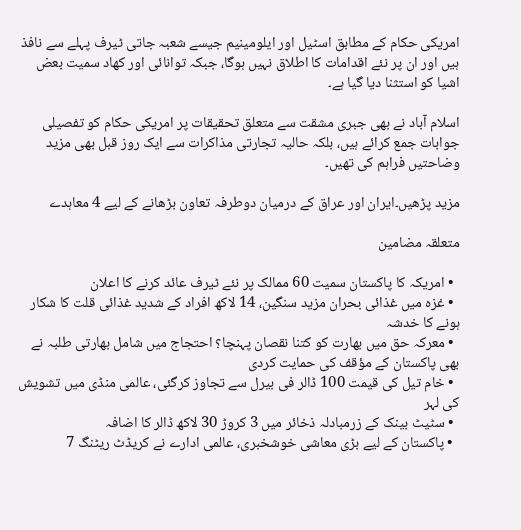امریکی حکام کے مطابق اسٹیل اور ایلومینیم جیسے شعبہ جاتی ٹیرف پہلے سے نافذ ہیں اور ان پر نئے اقدامات کا اطلاق نہیں ہوگا، جبکہ توانائی اور کھاد سمیت بعض اشیا کو استثنا دیا گیا ہے۔

اسلام آباد نے بھی جبری مشقت سے متعلق تحقیقات پر امریکی حکام کو تفصیلی جوابات جمع کرائے ہیں، بلکہ حالیہ تجارتی مذاکرات سے ایک روز قبل بھی مزید وضاحتیں فراہم کی تھیں۔

مزید پڑھیں۔ایران اور عراق کے درمیان دوطرفہ تعاون بڑھانے کے لیے 4 معاہدے

متعلقہ مضامین

  • امریکہ کا پاکستان سمیت 60 ممالک پر نئے ٹیرف عائد کرنے کا اعلان
  • غزہ میں غذائی بحران مزید سنگین، 14 لاکھ افراد کے شدید غذائی قلت کا شکار ہونے کا خدشہ
  • معرکہ حق میں بھارت کو کتنا نقصان پہنچا؟ احتجاج میں شامل بھارتی طلبہ نے بھی پاکستان کے مؤقف کی حمایت کردی
  • خام تیل کی قیمت 100 ڈالر فی بیرل سے تجاوز کرگئی، عالمی منڈی میں تشویش کی لہر
  • سٹیٹ بینک کے زرمبادلہ ذخائر میں 3 کروڑ 30 لاکھ ڈالر کا اضافہ
  • پاکستان کے لیے بڑی معاشی خوشخبری، عالمی ادارے نے کریڈٹ ریٹنگ 7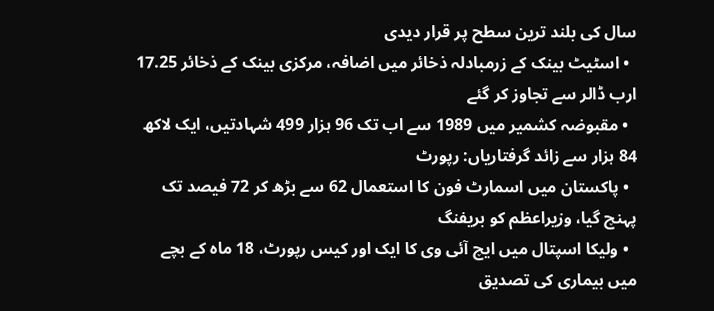سال کی بلند ترین سطح پر قرار دیدی
  • اسٹیٹ بینک کے زرمبادلہ ذخائر میں اضافہ، مرکزی بینک کے ذخائر 17.25 ارب ڈالر سے تجاوز کر گئے
  • مقبوضہ کشمیر میں 1989 سے اب تک 96 ہزار 499 شہادتیں، ایک لاکھ 84 ہزار سے زائد گرفتاریاں: رپورٹ
  • پاکستان میں اسمارٹ فون کا استعمال 62 سے بڑھ کر 72 فیصد تک پہنچ گیا، وزیراعظم کو بریفنگ
  • ولیکا اسپتال میں ایچ آئی وی کا ایک اور کیس رپورٹ، 18 ماہ کے بچے میں بیماری کی تصدیق